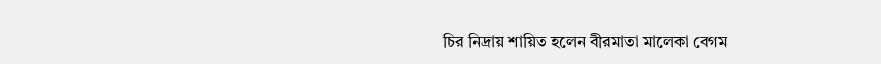চির নিদ্রায় শায়িত হলেন বীরমাতা মালেকা বেগম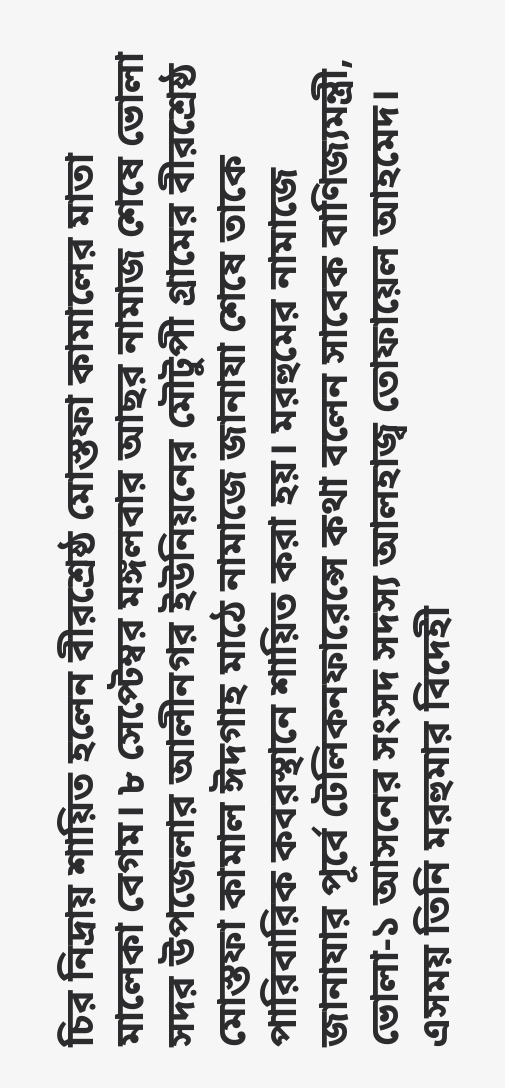চির নিদ্রায় শায়িত হলেন বীরশ্রেষ্ঠ মোস্তফা কামালের মাতা মালেকা বেগম। ৮ সেপ্টেম্বর মঙ্গলবার আছর নামাজ শেষে ভোলা সদর উপজেলার আলীনগর ইউনিয়নের মৌটুপী গ্রামের বীরশ্রেষ্ঠ মোস্তফা কামাল ঈদগাহ মাঠে নামাজে জানাযা শেষে তাকে পারিবারিক কবরস্থানে শায়িত করা হয়। মরহুমের নামাজে জানাযার পূর্বে টেলিকনফারেন্সে কথা বলেন সাবেক বাণিজ্যমন্ত্রী, ভোলা-১ আসনের সংসদ সদস্য আলহাজ্ব তোফায়েল আহমেদ। এসময় তিনি মরহুমার বিদেহী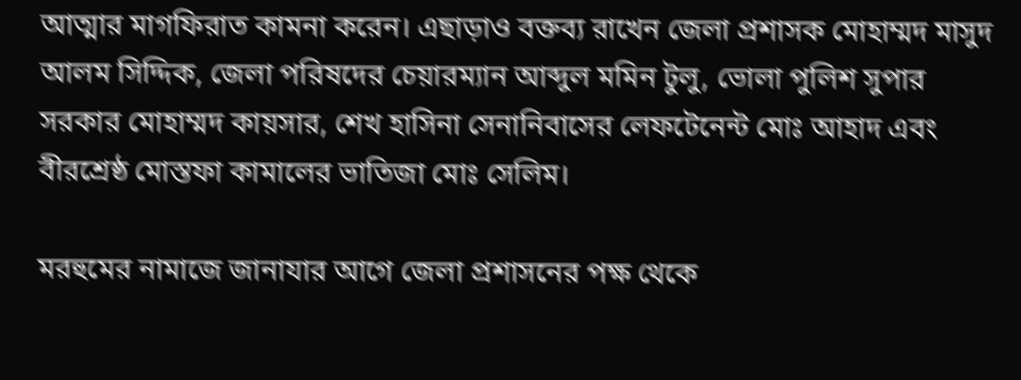আত্মার মাগফিরাত কামনা করেন। এছাড়াও বক্তব্য রাখেন জেলা প্রশাসক মোহাম্মদ মাসুদ আলম সিদ্দিক, জেলা পরিষদের চেয়ারম্যান আব্দুল মমিন টুলু, ভোলা পুলিশ সুপার সরকার মোহাম্মদ কায়সার, শেখ হাসিনা সেনানিবাসের লেফটেনেন্ট মোঃ আহাদ এবং বীরশ্রেষ্ঠ মোস্তফা কামালের ভাতিজা মোঃ সেলিম।

মরহুমের নামাজে জানাযার আগে জেলা প্রশাসনের পক্ষ থেকে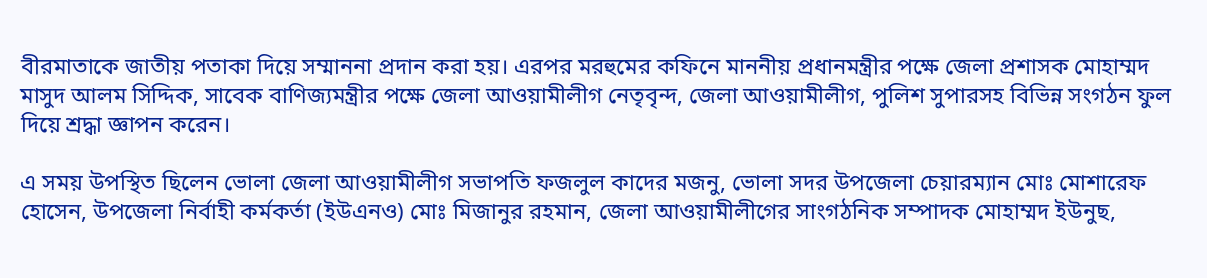বীরমাতাকে জাতীয় পতাকা দিয়ে সম্মাননা প্রদান করা হয়। এরপর মরহুমের কফিনে মাননীয় প্রধানমন্ত্রীর পক্ষে জেলা প্রশাসক মোহাম্মদ মাসুদ আলম সিদ্দিক, সাবেক বাণিজ্যমন্ত্রীর পক্ষে জেলা আওয়ামীলীগ নেতৃবৃন্দ, জেলা আওয়ামীলীগ, পুলিশ সুপারসহ বিভিন্ন সংগঠন ফুল দিয়ে শ্রদ্ধা জ্ঞাপন করেন।

এ সময় উপস্থিত ছিলেন ভোলা জেলা আওয়ামীলীগ সভাপতি ফজলুল কাদের মজনু, ভোলা সদর উপজেলা চেয়ারম্যান মোঃ মোশারেফ হোসেন, উপজেলা নির্বাহী কর্মকর্তা (ইউএনও) মোঃ মিজানুর রহমান, জেলা আওয়ামীলীগের সাংগঠনিক সম্পাদক মোহাম্মদ ইউনুছ,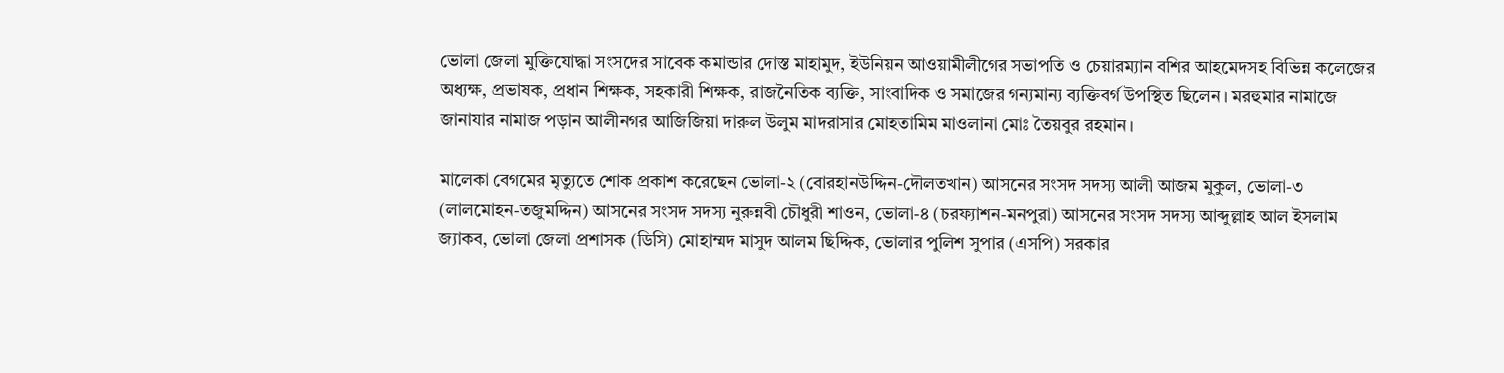ভোলা জেলা মুক্তিযোদ্ধা সংসদের সাবেক কমান্ডার দোস্ত মাহামুদ, ইউনিয়ন আওয়ামীলীগের সভাপতি ও চেয়ারম্যান বশির আহমেদসহ বিভিন্ন কলেজের অধ্যক্ষ, প্রভাষক, প্রধান শিক্ষক, সহকারী শিক্ষক, রাজনৈতিক ব্যক্তি, সাংবাদিক ও সমাজের গন্যমান্য ব্যক্তিবর্গ উপস্থিত ছিলেন। মরহুমার নামাজে জানাযার নামাজ পড়ান আলীনগর আজিজিয়া দারুল উলুম মাদরাসার মোহতামিম মাওলানা মোঃ তৈয়বুর রহমান।

মালেকা বেগমের মৃত্যুতে শোক প্রকাশ করেছেন ভোলা-২ (বোরহানউদ্দিন-দৌলতখান) আসনের সংসদ সদস্য আলী আজম মুকুল, ভোলা-৩ (লালমোহন-তজুমদ্দিন) আসনের সংসদ সদস্য নুরুন্নবী চৌধুরী শাওন, ভোলা-৪ (চরফ্যাশন-মনপুরা) আসনের সংসদ সদস্য আব্দুল্লাহ আল ইসলাম জ্যাকব, ভোলা জেলা প্রশাসক (ডিসি) মোহাম্মদ মাসুদ আলম ছিদ্দিক, ভোলার পুলিশ সুপার (এসপি) সরকার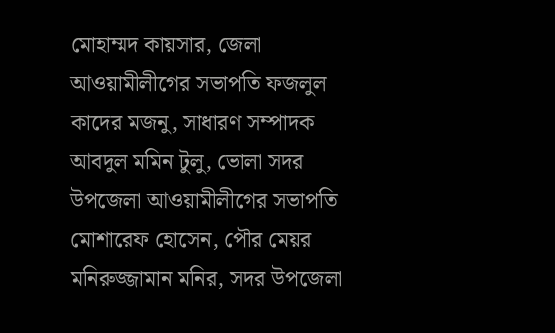মোহাম্মদ কায়সার, জেলা আওয়ামীলীগের সভাপতি ফজলুল কাদের মজনু, সাধারণ সম্পাদক আবদুল মমিন টুলু, ভোলা সদর উপজেলা আওয়ামীলীগের সভাপতি মোশারেফ হোসেন, পৌর মেয়র মনিরুজ্জামান মনির, সদর উপজেলা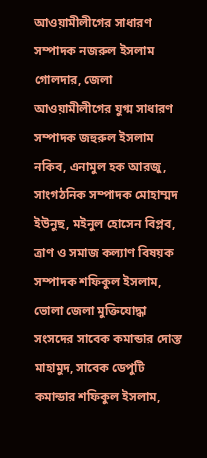আওয়ামীলীগের সাধারণ সম্পাদক নজরুল ইসলাম গোলদার, জেলা আওয়ামীলীগের যুগ্ম সাধারণ সম্পাদক জহুরুল ইসলাম নকিব, এনামুল হক আরজু, সাংগঠনিক সম্পাদক মোহাম্মদ ইউনুছ, মইনুল হোসেন বিপ্লব, ত্রাণ ও সমাজ কল্যাণ বিষয়ক সম্পাদক শফিকুল ইসলাম, ভোলা জেলা মুক্তিযোদ্ধা সংসদের সাবেক কমান্ডার দোস্ত মাহামুদ, সাবেক ডেপুটি কমান্ডার শফিকুল ইসলাম,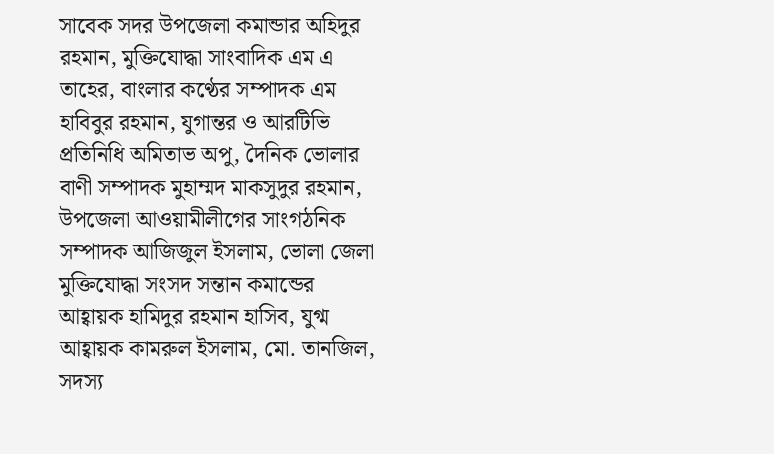সাবেক সদর উপজেলা কমান্ডার অহিদুর রহমান, মুক্তিযোদ্ধা সাংবাদিক এম এ তাহের, বাংলার কণ্ঠের সম্পাদক এম হাবিবুর রহমান, যুগান্তর ও আরটিভি প্রতিনিধি অমিতাভ অপু, দৈনিক ভোলার বাণী সম্পাদক মুহাম্মদ মাকসুদুর রহমান, উপজেলা আওয়ামীলীগের সাংগঠনিক সম্পাদক আজিজুল ইসলাম, ভোলা জেলা মুক্তিযোদ্ধা সংসদ সন্তান কমান্ডের আহ্বায়ক হামিদুর রহমান হাসিব, যুগ্ম আহ্বায়ক কামরুল ইসলাম, মো. তানজিল, সদস্য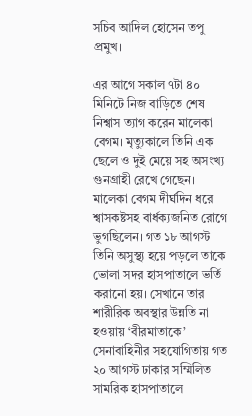সচিব আদিল হোসেন তপু প্রমুখ।

এর আগে সকাল ৭টা ৪০ মিনিটে নিজ বাড়িতে শেষ নিশ্বাস ত্যাগ করেন মালেকা বেগম। মৃত্যুকালে তিনি এক ছেলে ও দুই মেয়ে সহ অসংখ্য গুনগ্রাহী রেখে গেছেন। মালেকা বেগম দীর্ঘদিন ধরে শ্বাসকষ্টসহ বার্ধক্যজনিত রোগে ভুগছিলেন। গত ১৮ আগস্ট তিনি অসুস্থ্য হয়ে পড়লে তাকে ভোলা সদর হাসপাতালে ভর্তি করানো হয়। সেখানে তার শারীরিক অবস্থার উন্নতি না হওয়ায় ‘বীরমাতাকে’ সেনাবাহিনীর সহযোগিতায় গত ২০ আগস্ট ঢাকার সম্মিলিত সামরিক হাসপাতালে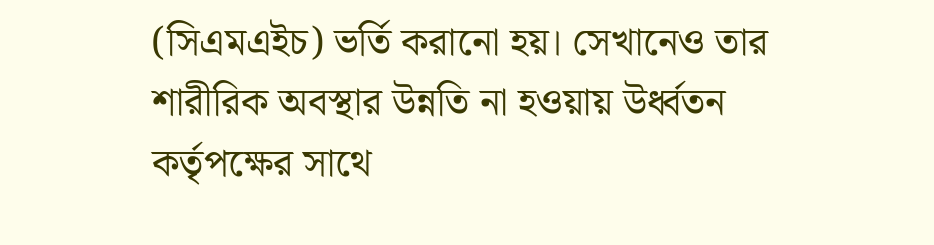(সিএমএইচ) ভর্তি করানো হয়। সেখানেও তার শারীরিক অবস্থার উন্নতি না হওয়ায় উর্ধ্বতন কর্তৃপক্ষের সাথে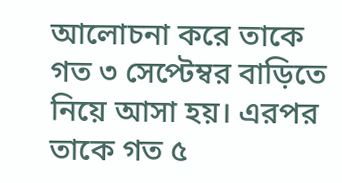আলোচনা করে তাকে গত ৩ সেপ্টেম্বর বাড়িতে নিয়ে আসা হয়। এরপর তাকে গত ৫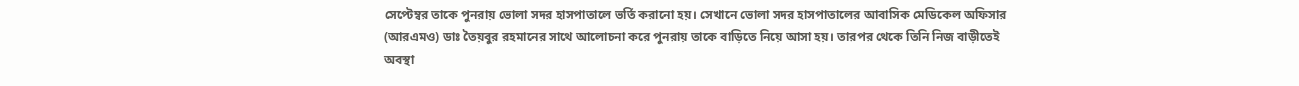সেপ্টেম্বর তাকে পুনরায় ভোলা সদর হাসপাতালে ভর্তি করানো হয়। সেখানে ভোলা সদর হাসপাতালের আবাসিক মেডিকেল অফিসার (আরএমও) ডাঃ তৈয়বুর রহমানের সাথে আলোচনা করে পুনরায় তাকে বাড়িতে নিয়ে আসা হয়। তারপর থেকে তিনি নিজ বাড়ীতেই অবস্থা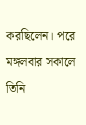করছিলেন। পরে মঙ্গলবার সকালে তিনি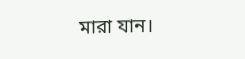মারা যান।